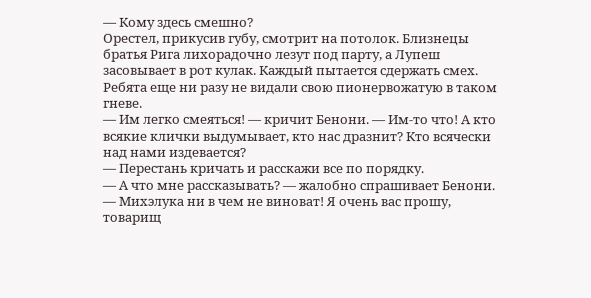— Кому здесь смешно?
Орестел, прикусив губу, смотрит на потолок. Близнецы братья Рига лихорадочно лезут под парту, а Лупеш засовывает в рот кулак. Каждый пытается сдержать смех. Ребята еще ни разу не видали свою пионервожатую в таком гневе.
— Им легко смеяться! — кричит Бенони. — Им-то что! А кто всякие клички выдумывает, кто нас дразнит? Кто всячески над нами издевается?
— Перестань кричать и расскажи все по порядку.
— А что мне рассказывать? — жалобно спрашивает Бенони. — Михэлука ни в чем не виноват! Я очень вас прошу, товарищ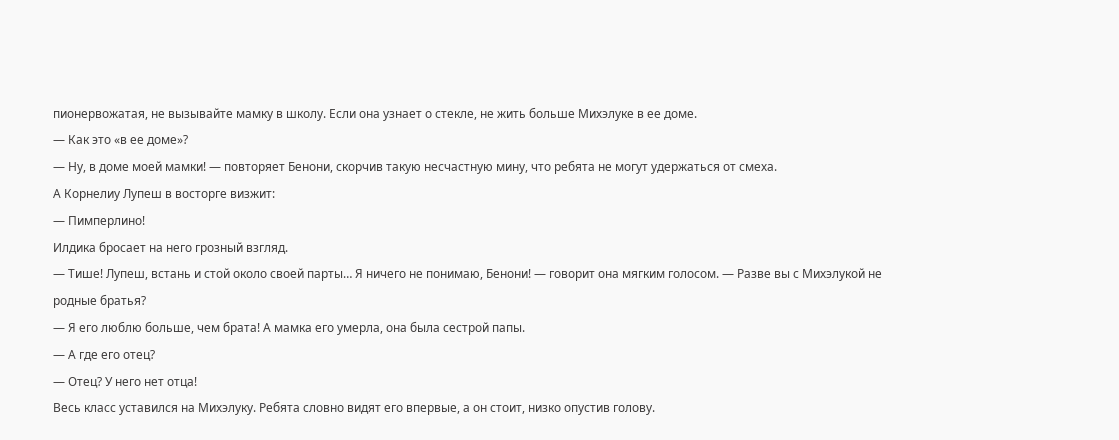пионервожатая, не вызывайте мамку в школу. Если она узнает о стекле, не жить больше Михэлуке в ее доме.
— Как это «в ее доме»?
— Ну, в доме моей мамки! — повторяет Бенони, скорчив такую несчастную мину, что ребята не могут удержаться от смеха.
А Корнелиу Лупеш в восторге визжит:
— Пимперлино!
Илдика бросает на него грозный взгляд.
— Тише! Лупеш, встань и стой около своей парты… Я ничего не понимаю, Бенони! — говорит она мягким голосом. — Разве вы с Михэлукой не родные братья?
— Я его люблю больше, чем брата! А мамка его умерла, она была сестрой папы.
— А где его отец?
— Отец? У него нет отца!
Весь класс уставился на Михэлуку. Ребята словно видят его впервые, а он стоит, низко опустив голову.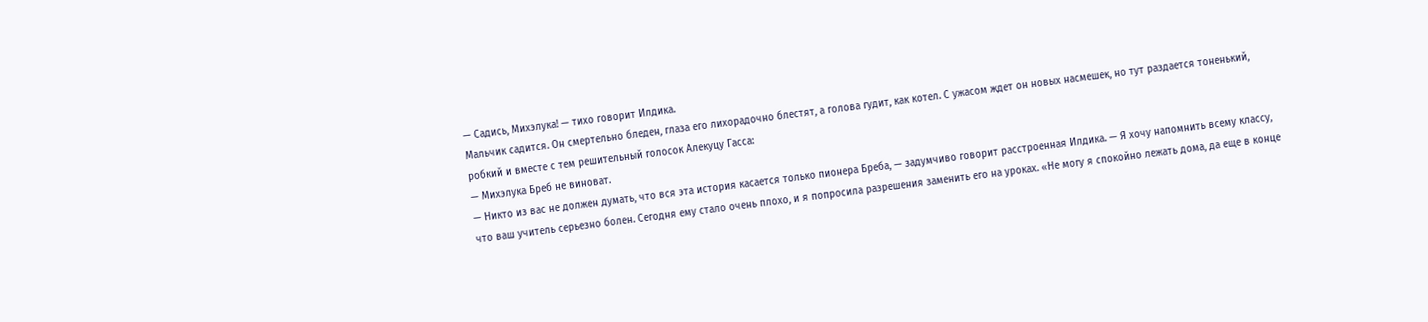— Садись, Михэлука! — тихо говорит Илдика.
Мальчик садится. Он смертельно бледен, глаза его лихорадочно блестят, а голова гудит, как котел. С ужасом ждет он новых насмешек, но тут раздается тоненький, робкий и вместе с тем решительный голосок Алекуцу Гасса:
— Михэлука Бреб не виноват.
— Никто из вас не должен думать, что вся эта история касается только пионера Бреба, — задумчиво говорит расстроенная Илдика. — Я хочу напомнить всему классу, что ваш учитель серьезно болен. Сегодня ему стало очень плохо, и я попросила разрешения заменить его на уроках. «Не могу я спокойно лежать дома, да еще в конце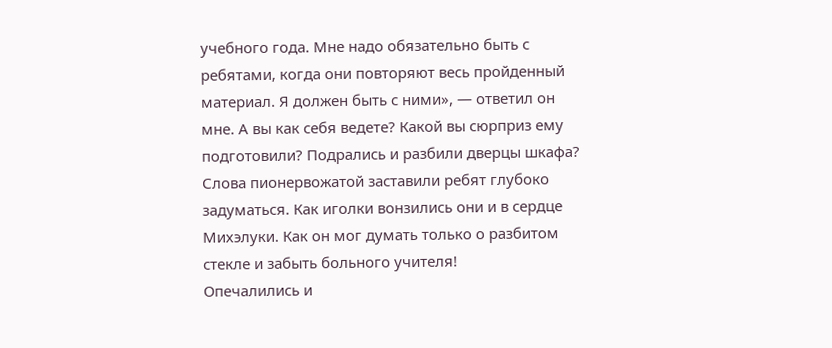учебного года. Мне надо обязательно быть с ребятами, когда они повторяют весь пройденный материал. Я должен быть с ними», — ответил он мне. А вы как себя ведете? Какой вы сюрприз ему подготовили? Подрались и разбили дверцы шкафа?
Слова пионервожатой заставили ребят глубоко задуматься. Как иголки вонзились они и в сердце Михэлуки. Как он мог думать только о разбитом стекле и забыть больного учителя!
Опечалились и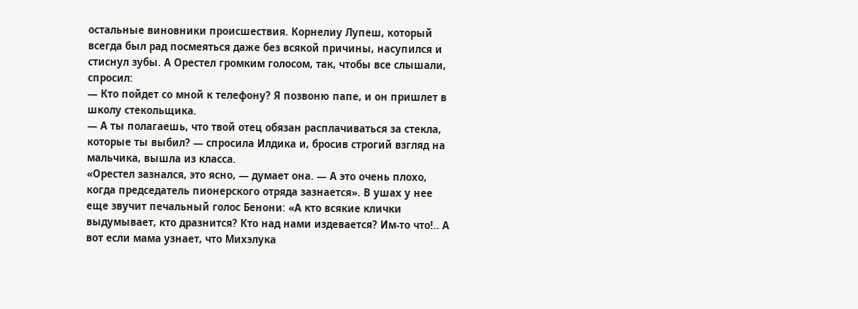остальные виновники происшествия. Корнелиу Лупеш, который всегда был рад посмеяться даже без всякой причины, насупился и стиснул зубы. А Орестел громким голосом, так, чтобы все слышали, спросил:
— Кто пойдет со мной к телефону? Я позвоню папе, и он пришлет в школу стекольщика.
— А ты полагаешь, что твой отец обязан расплачиваться за стекла, которые ты выбил? — спросила Илдика и, бросив строгий взгляд на мальчика, вышла из класса.
«Орестел зазнался, это ясно, — думает она. — А это очень плохо, когда председатель пионерского отряда зазнается». В ушах у нее еще звучит печальный голос Бенони: «А кто всякие клички выдумывает, кто дразнится? Кто над нами издевается? Им-то что!.. А вот если мама узнает, что Михэлука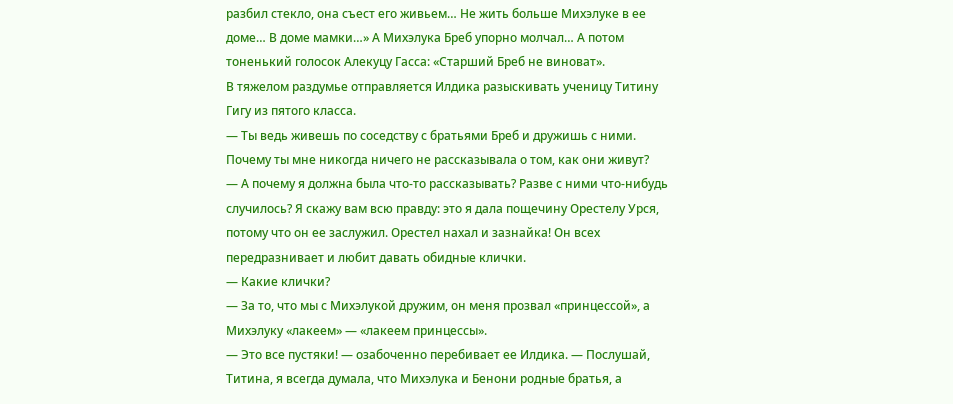разбил стекло, она съест его живьем… Не жить больше Михэлуке в ее доме… В доме мамки…» А Михэлука Бреб упорно молчал… А потом тоненький голосок Алекуцу Гасса: «Старший Бреб не виноват».
В тяжелом раздумье отправляется Илдика разыскивать ученицу Титину Гигу из пятого класса.
— Ты ведь живешь по соседству с братьями Бреб и дружишь с ними. Почему ты мне никогда ничего не рассказывала о том, как они живут?
— А почему я должна была что-то рассказывать? Разве с ними что-нибудь случилось? Я скажу вам всю правду: это я дала пощечину Орестелу Урся, потому что он ее заслужил. Орестел нахал и зазнайка! Он всех передразнивает и любит давать обидные клички.
— Какие клички?
— За то, что мы с Михэлукой дружим, он меня прозвал «принцессой», а Михэлуку «лакеем» — «лакеем принцессы».
— Это все пустяки! — озабоченно перебивает ее Илдика. — Послушай, Титина, я всегда думала, что Михэлука и Бенони родные братья, а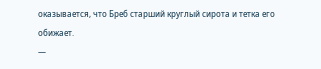оказывается, что Бреб старший круглый сирота и тетка его обижает.
—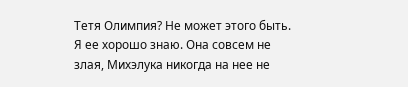Тетя Олимпия? Не может этого быть. Я ее хорошо знаю. Она совсем не злая, Михэлука никогда на нее не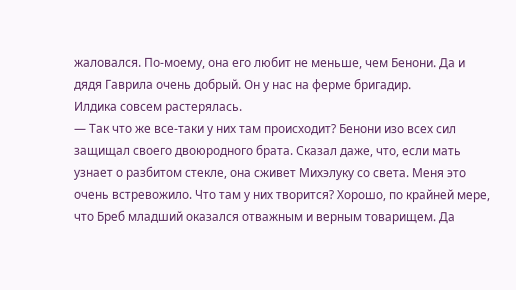жаловался. По-моему, она его любит не меньше, чем Бенони. Да и дядя Гаврила очень добрый. Он у нас на ферме бригадир.
Илдика совсем растерялась.
— Так что же все-таки у них там происходит? Бенони изо всех сил защищал своего двоюродного брата. Сказал даже, что, если мать узнает о разбитом стекле, она сживет Михэлуку со света. Меня это очень встревожило. Что там у них творится? Хорошо, по крайней мере, что Бреб младший оказался отважным и верным товарищем. Да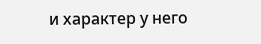и характер у него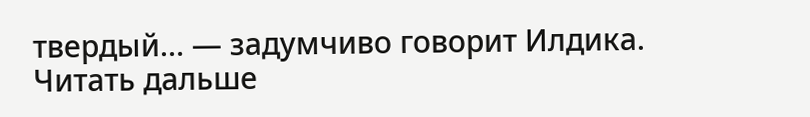твердый… — задумчиво говорит Илдика.
Читать дальше